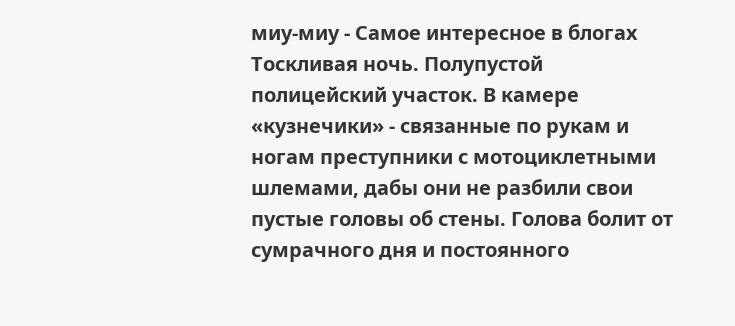миу-миу - Самое интересное в блогах
Тоскливая ночь. Полупустой полицейский участок. В камере «кузнечики» - связанные по рукам и ногам преступники с мотоциклетными шлемами, дабы они не разбили свои пустые головы об стены. Голова болит от сумрачного дня и постоянного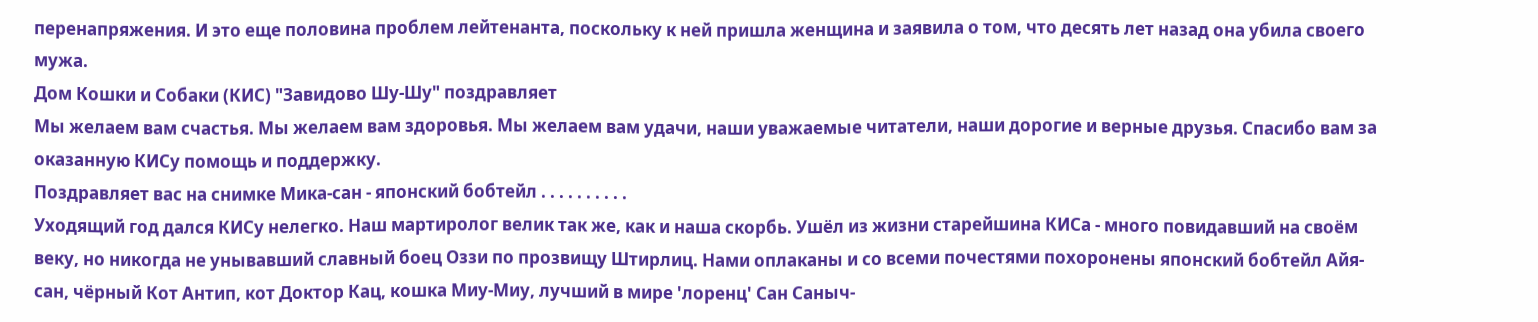перенапряжения. И это еще половина проблем лейтенанта, поскольку к ней пришла женщина и заявила о том, что десять лет назад она убила своего мужа.
Дом Кошки и Собаки (КИС) "Завидово Шу-Шу" поздравляет
Мы желаем вам счастья. Мы желаем вам здоровья. Мы желаем вам удачи, наши уважаемые читатели, наши дорогие и верные друзья. Cпасибо вам за оказанную КИСу помощь и поддержку.
Поздравляет вас на снимке Мика-сан - японский бобтейл . . . . . . . . . .
Уходящий год дался КИСу нелегко. Наш мартиролог велик так же, как и наша скорбь. Ушёл из жизни старейшина КИСа - много повидавший на своём веку, но никогда не унывавший славный боец Оззи по прозвищу Штирлиц. Нами оплаканы и со всеми почестями похоронены японский бобтейл Айя-сан, чёрный Кот Антип, кот Доктор Кац, кошка Миу-Миу, лучший в мире 'лоренц' Сан Саныч-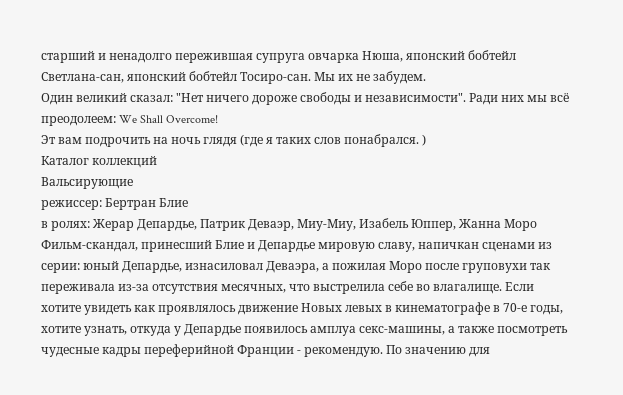старший и ненадолго пережившая супруга овчарка Нюша, японский бобтейл Светлана-сан, японский бобтейл Тосиро-сан. Мы их не забудем.
Один великий сказал: "Нет ничего дороже свободы и независимости". Ради них мы всё преодолеем: We Shall Overcome!
Эт вам подрочить на ночь глядя (где я таких слов понабрался. )
Каталог коллекций
Вальсирующие
режиссер: Бертран Блие
в ролях: Жерар Депардье, Патрик Деваэр, Миу-Миу, Изабель Юппер, Жанна Моро
Фильм-скандал, принесший Блие и Депардье мировую славу, напичкан сценами из серии: юный Депардье, изнасиловал Деваэра, а пожилая Моро после груповухи так переживала из-за отсутствия месячных, что выстрелила себе во влагалище. Если хотите увидеть как проявлялось движение Новых левых в кинематографе в 70-е годы, хотите узнать, откуда у Депардье появилось амплуа секс-машины, а также посмотреть чудесные кадры переферийной Франции - рекомендую. По значению для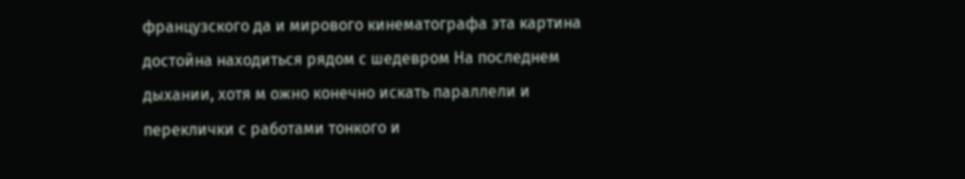французского да и мирового кинематографа эта картина достойна находиться рядом с шедевром На последнем дыхании, хотя м ожно конечно искать параллели и переклички с работами тонкого и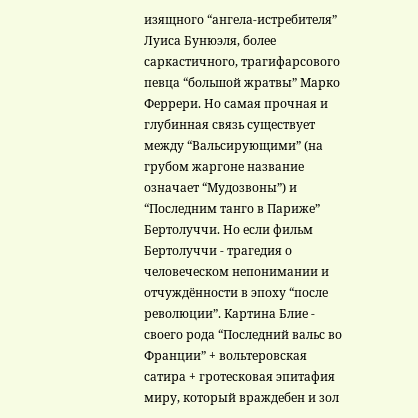изящного “ангела-истребителя” Луиса Бунюэля, более саркастичного, трагифарсового певца “большой жратвы” Марко Феррери. Но самая прочная и глубинная связь существует между “Вальсирующими” (на грубом жаргоне название означает “Мудозвоны”) и “Последним танго в Париже” Бертолуччи. Но если фильм Бертолуччи - трагедия о человеческом непонимании и отчуждённости в эпоху “после революции”. Картина Блие - своего рода “Последний вальс во Франции” + вольтеровская сатира + гротесковая эпитафия миру, который враждебен и зол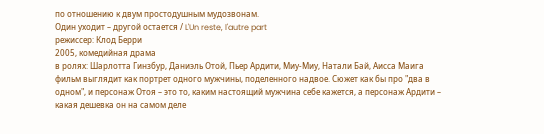по отношению к двум простодушным мудозвонам.
Один уходит – другой остается / L'Un reste, l'autre part
режиссер: Клод Берри
2005, комедийная драма
в ролях: Шарлотта Гинзбур, Даниэль Отой, Пьер Ардити, Миу-Миу, Натали Бай, Аисса Маига
фильм выглядит как портрет одного мужчины, поделенного надвое. Сюжет как бы про "два в одном", и персонаж Отоя – это то, каким настоящий мужчина себе кажется, а персонаж Ардити – какая дешевка он на самом деле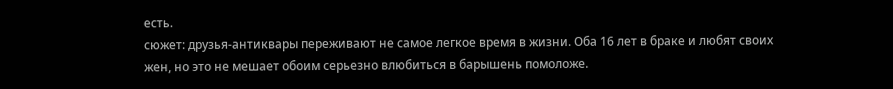есть.
сюжет: друзья-антиквары переживают не самое легкое время в жизни. Оба 16 лет в браке и любят своих жен, но это не мешает обоим серьезно влюбиться в барышень помоложе.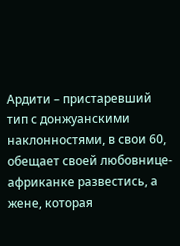Ардити – пристаревший тип с донжуанскими наклонностями, в свои 60, обещает своей любовнице-африканке развестись, а жене, которая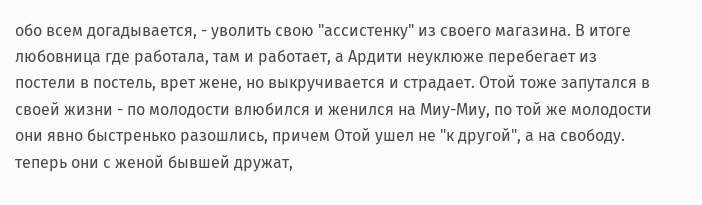обо всем догадывается, - уволить свою "ассистенку" из своего магазина. В итоге любовница где работала, там и работает, а Ардити неуклюже перебегает из постели в постель, врет жене, но выкручивается и страдает. Отой тоже запутался в своей жизни - по молодости влюбился и женился на Миу-Миу, по той же молодости они явно быстренько разошлись, причем Отой ушел не "к другой", а на свободу. теперь они с женой бывшей дружат,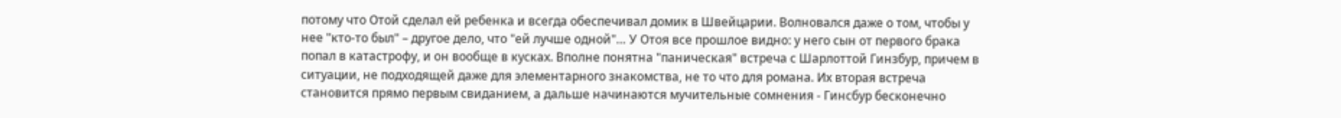потому что Отой сделал ей ребенка и всегда обеспечивал домик в Швейцарии. Волновался даже о том, чтобы у нее "кто-то был" – другое дело, что "ей лучше одной"… У Отоя все прошлое видно: у него сын от первого брака попал в катастрофу, и он вообще в кусках. Вполне понятна "паническая" встреча с Шарлоттой Гинзбур, причем в ситуации, не подходящей даже для элементарного знакомства, не то что для романа. Их вторая встреча становится прямо первым свиданием, а дальше начинаются мучительные сомнения - Гинсбур бесконечно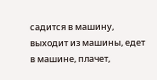садится в машину, выходит из машины, едет в машине, плачет,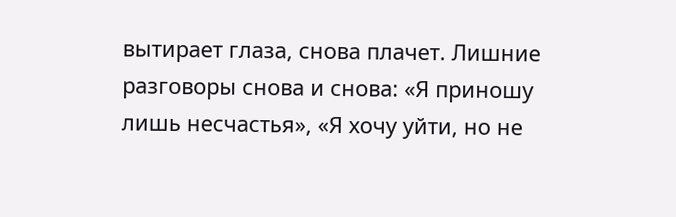вытирает глаза, снова плачет. Лишние разговоры снова и снова: «Я приношу лишь несчастья», «Я хочу уйти, но не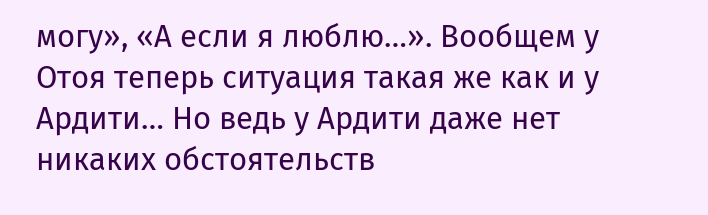могу», «А если я люблю…». Вообщем у Отоя теперь ситуация такая же как и у Ардити… Но ведь у Ардити даже нет никаких обстоятельств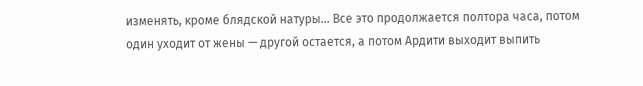изменять, кроме блядской натуры… Все это продолжается полтора часа, потом один уходит от жены — другой остается, а потом Ардити выходит выпить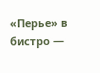«Перье» в бистро —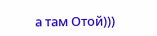а там Отой)))